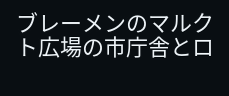ブレーメンのマルクト広場の市庁舎とロ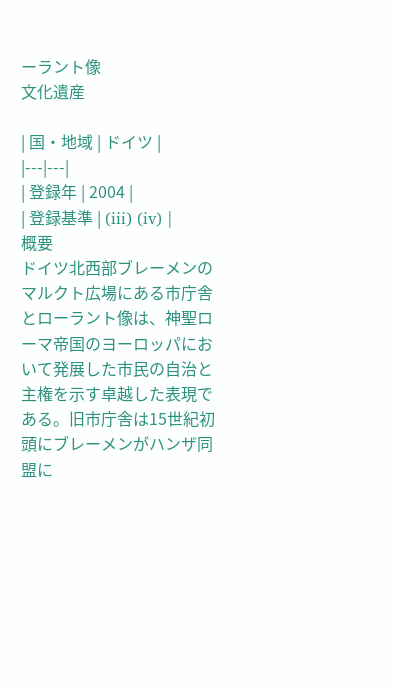ーラント像
文化遺産

| 国・地域 | ドイツ |
|---|---|
| 登録年 | 2004 |
| 登録基準 | (iii) (iv) |
概要
ドイツ北西部ブレーメンのマルクト広場にある市庁舎とローラント像は、神聖ローマ帝国のヨーロッパにおいて発展した市民の自治と主権を示す卓越した表現である。旧市庁舎は15世紀初頭にブレーメンがハンザ同盟に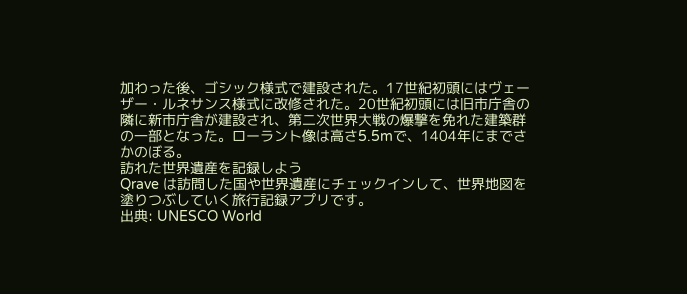加わった後、ゴシック様式で建設された。17世紀初頭にはヴェーザー・ルネサンス様式に改修された。20世紀初頭には旧市庁舎の隣に新市庁舎が建設され、第二次世界大戦の爆撃を免れた建築群の一部となった。ローラント像は高さ5.5mで、1404年にまでさかのぼる。
訪れた世界遺産を記録しよう
Qrave は訪問した国や世界遺産にチェックインして、世界地図を塗りつぶしていく旅行記録アプリです。
出典: UNESCO World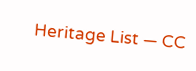Heritage List — CC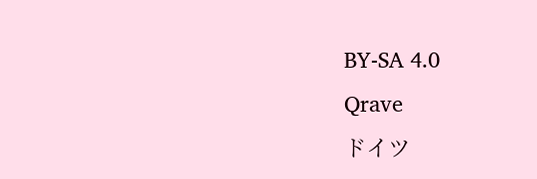BY-SA 4.0
Qrave
ドイツ